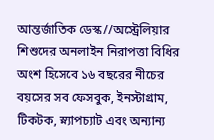আন্তর্জাতিক ডেস্ক//অস্ট্রেলিয়ার শিশুদের অনলাইন নিরাপত্তা বিধির অংশ হিসেবে ১৬ বছরের নীচের বয়সের সব ফেসবুক, ইনস্টাগ্রাম, টিকটক, স্ন্যাপচ্যাট এবং অন্যান্য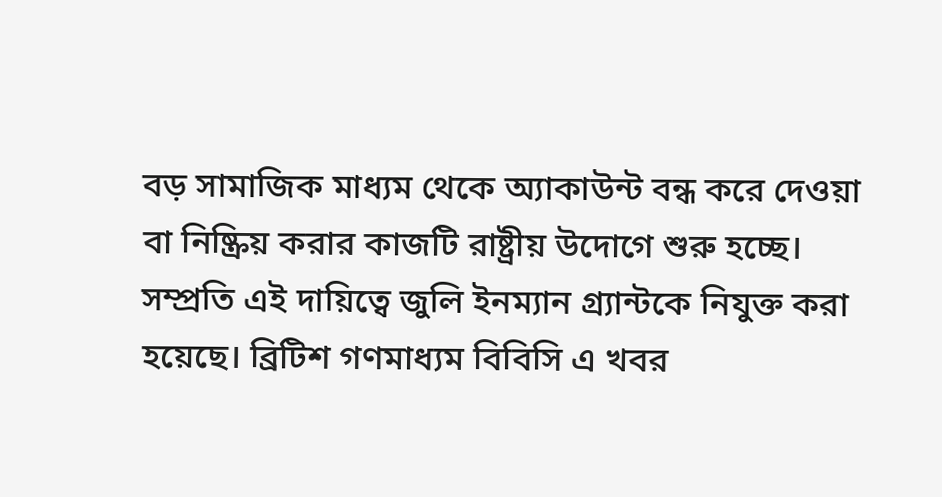বড় সামাজিক মাধ্যম থেকে অ্যাকাউন্ট বন্ধ করে দেওয়া বা নিষ্ক্রিয় করার কাজটি রাষ্ট্রীয় উদোগে শুরু হচ্ছে। সম্প্রতি এই দায়িত্বে জুলি ইনম্যান গ্র্যান্টকে নিযুক্ত করা হয়েছে। ব্রিটিশ গণমাধ্যম বিবিসি এ খবর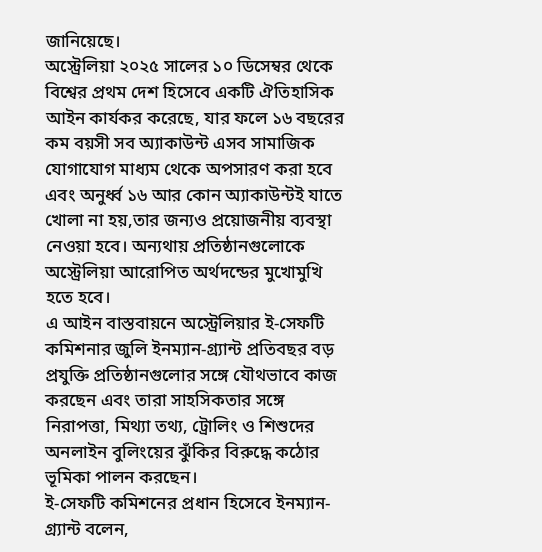জানিয়েছে।
অস্ট্রেলিয়া ২০২৫ সালের ১০ ডিসেম্বর থেকে বিশ্বের প্রথম দেশ হিসেবে একটি ঐতিহাসিক আইন কার্যকর করেছে, যার ফলে ১৬ বছরের কম বয়সী সব অ্যাকাউন্ট এসব সামাজিক যোগাযোগ মাধ্যম থেকে অপসারণ করা হবে এবং অনুর্ধ্ব ১৬ আর কোন অ্যাকাউন্টই যাতে খোলা না হয়,তার জন্যও প্রয়োজনীয় ব্যবস্থা নেওয়া হবে। অন্যথায় প্রতিষ্ঠানগুলোকে অস্ট্রেলিয়া আরোপিত অর্থদন্ডের মুখোমুখি হতে হবে।
এ আইন বাস্তবায়নে অস্ট্রেলিয়ার ই-সেফটি কমিশনার জুলি ইনম্যান-গ্র্যান্ট প্রতিবছর বড় প্রযুক্তি প্রতিষ্ঠানগুলোর সঙ্গে যৌথভাবে কাজ করছেন এবং তারা সাহসিকতার সঙ্গে নিরাপত্তা, মিথ্যা তথ্য, ট্রোলিং ও শিশুদের অনলাইন বুলিংয়ের ঝুঁকির বিরুদ্ধে কঠোর ভূমিকা পালন করছেন।
ই-সেফটি কমিশনের প্রধান হিসেবে ইনম্যান-গ্র্যান্ট বলেন,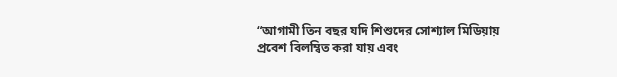“আগামী তিন বছর যদি শিশুদের সোশ্যাল মিডিয়ায় প্রবেশ বিলম্বিত করা যায় এবং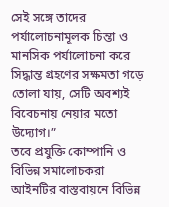সেই সঙ্গে তাদের পর্যালোচনামূলক চিন্তা ও মানসিক পর্যালোচনা করে সিদ্ধান্ত গ্রহণের সক্ষমতা গড়ে তোলা যায়, সেটি অবশ্যই বিবেচনায় নেয়ার মতো উদ্যোগ।”
তবে প্রযুক্তি কোম্পানি ও বিভিন্ন সমালোচকরা আইনটির বাস্তবায়নে বিভিন্ন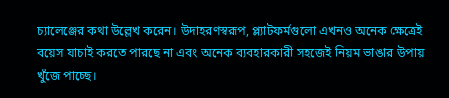চ্যালেঞ্জের কথা উল্লেখ করেন। উদাহরণস্বরূপ, প্ল্যাটফর্মগুলো এখনও অনেক ক্ষেত্রেই বয়েস যাচাই করতে পারছে না এবং অনেক ব্যবহারকারী সহজেই নিয়ম ভাঙার উপায় খুঁজে পাচ্ছে।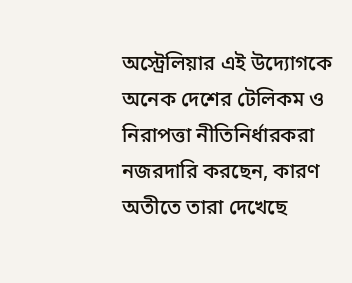অস্ট্রেলিয়ার এই উদ্যোগকে অনেক দেশের টেলিকম ও নিরাপত্তা নীতিনির্ধারকরা নজরদারি করছেন, কারণ অতীতে তারা দেখেছে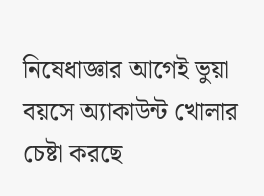নিষেধাজ্ঞার আগেই ভুয়া বয়সে অ্যাকাউন্ট খোলার চেষ্টা করছে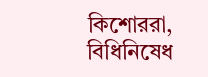কিশোররা, বিধিনিষেধ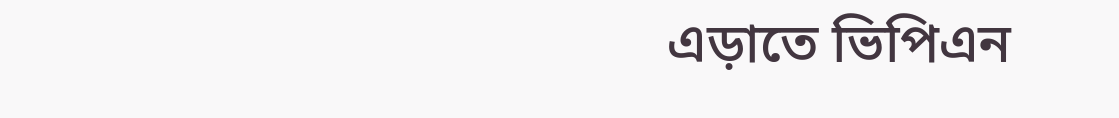এড়াতে ভিপিএন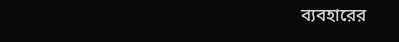ব্যবহারের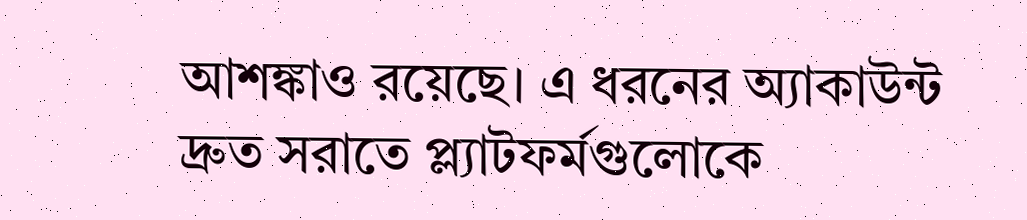আশঙ্কাও রয়েছে। এ ধরনের অ্যাকাউন্ট দ্রুত সরাতে প্ল্যাটফর্মগুলোকে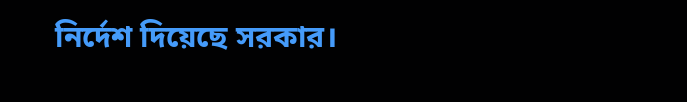নির্দেশ দিয়েছে সরকার।